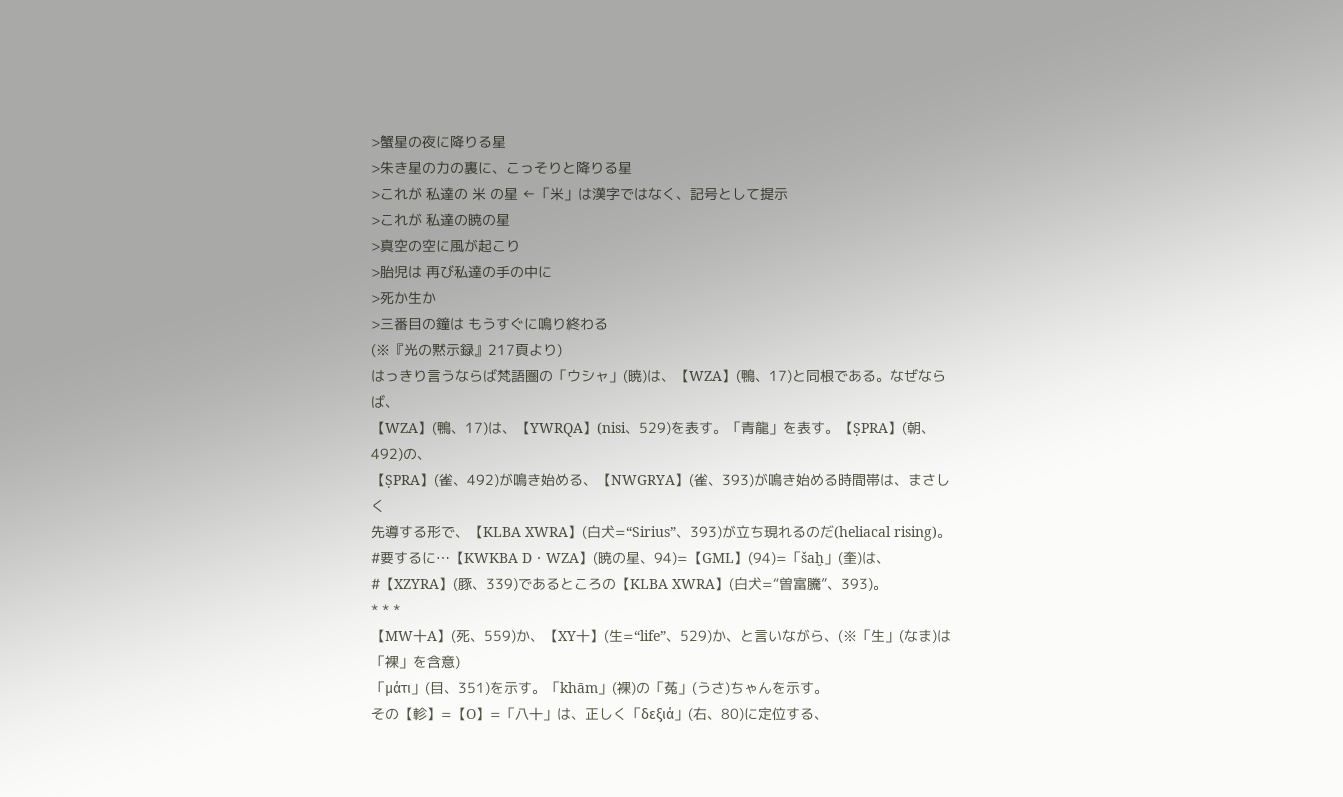>蟹星の夜に降りる星
>朱き星の力の裏に、こっそりと降りる星
>これが 私達の 米 の星 ←「米」は漢字ではなく、記号として提示
>これが 私達の暁の星
>真空の空に風が起こり
>胎児は 再び私達の手の中に
>死か生か
>三番目の鐘は もうすぐに鳴り終わる
(※『光の黙示録』217頁より)
はっきり言うならば梵語圏の「ウシャ」(暁)は、【WZA】(鴨、17)と同根である。なぜならば、
【WZA】(鴨、17)は、【YWRQA】(nisi、529)を表す。「青龍」を表す。【ṢPRA】(朝、492)の、
【ṢPRA】(雀、492)が鳴き始める、【NWGRYA】(雀、393)が鳴き始める時間帯は、まさしく
先導する形で、【KLBA XWRA】(白犬=“Sirius”、393)が立ち現れるのだ(heliacal rising)。
#要するに…【KWKBA D・WZA】(暁の星、94)=【GML】(94)=「šaḫ」(奎)は、
#【XZYRA】(豚、339)であるところの【KLBA XWRA】(白犬=“曽富騰”、393)。
* * *
【MW十A】(死、559)か、【XY十】(生=“life”、529)か、と言いながら、(※「生」(なま)は「裸」を含意)
「μάτι」(目、351)を示す。「khām」(裸)の「菟」(うさ)ちゃんを示す。
その【軫】=【O】=「八十」は、正しく「δεξιά」(右、80)に定位する、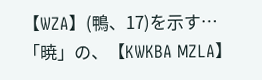【WZA】(鴨、17)を示す…「暁」の、【KWKBA MZLA】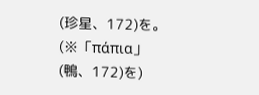(珍星、172)を。(※「πάπια」(鴨、172)を)